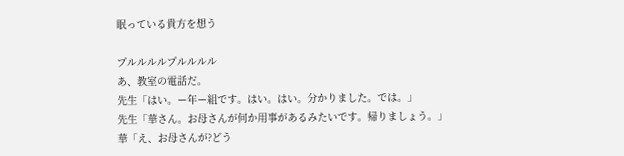眠っている貴方を想う

プルルルルプルルルル
あ、教室の電話だ。
先生「はい。ー年ー組です。はい。はい。分かりました。では。」
先生「華さん。お母さんが何か用事があるみたいです。帰りましょう。」
華「え、お母さんが?どう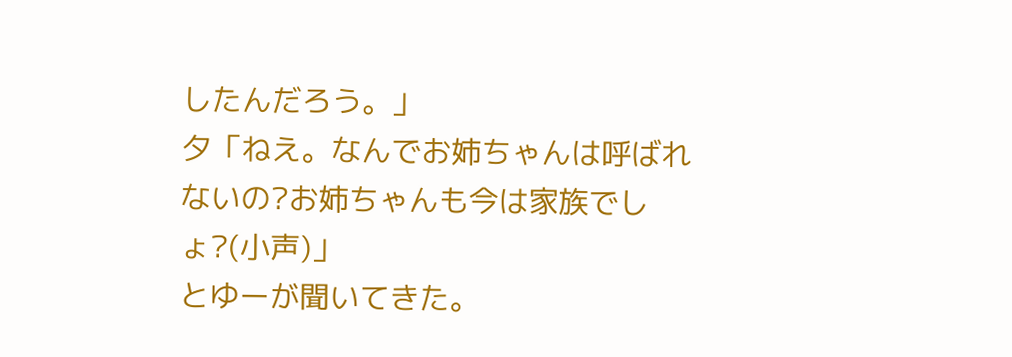したんだろう。」
夕「ねえ。なんでお姉ちゃんは呼ばれないの?お姉ちゃんも今は家族でしょ?(小声)」
とゆーが聞いてきた。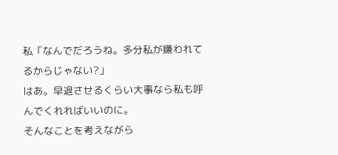私「なんでだろうね。多分私が嫌われてるからじゃない?」
はあ。早退させるくらい大事なら私も呼んでくれればいいのに。
そんなことを考えながら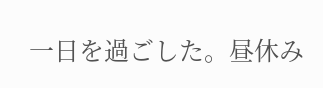一日を過ごした。昼休み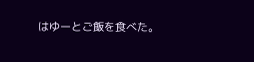はゆーとご飯を食べた。